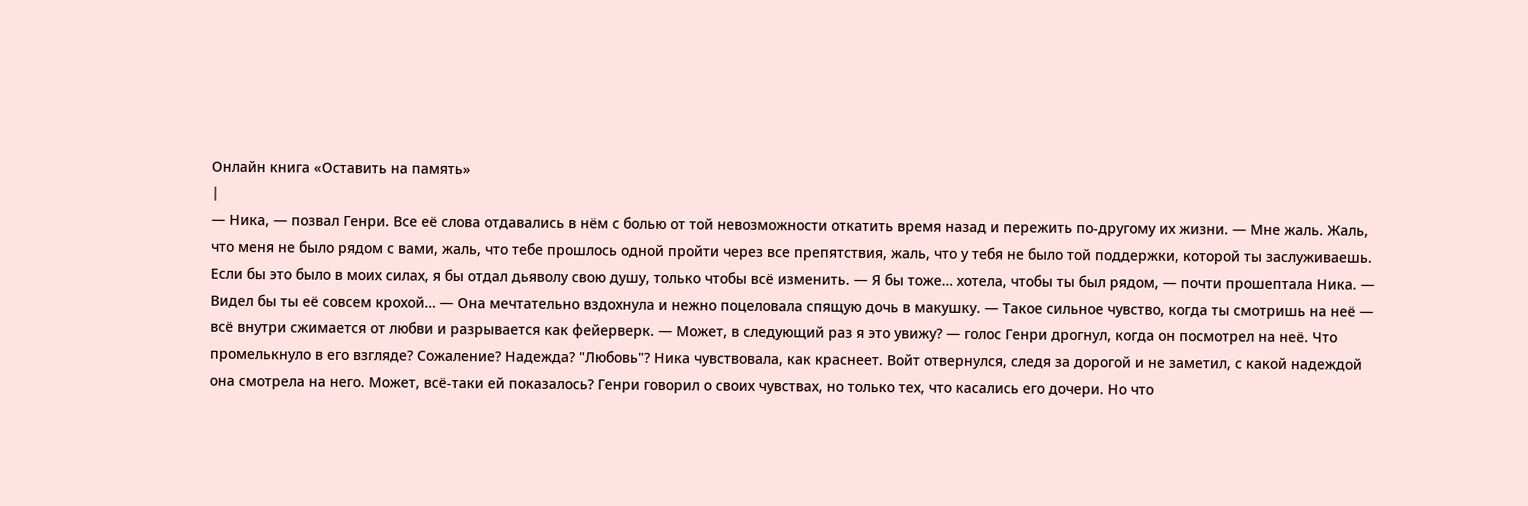Онлайн книга «Оставить на память»
|
— Ника, — позвал Генри. Все её слова отдавались в нём с болью от той невозможности откатить время назад и пережить по-другому их жизни. — Мне жаль. Жаль, что меня не было рядом с вами, жаль, что тебе прошлось одной пройти через все препятствия, жаль, что у тебя не было той поддержки, которой ты заслуживаешь. Если бы это было в моих силах, я бы отдал дьяволу свою душу, только чтобы всё изменить. — Я бы тоже… хотела, чтобы ты был рядом, — почти прошептала Ника. — Видел бы ты её совсем крохой… — Она мечтательно вздохнула и нежно поцеловала спящую дочь в макушку. — Такое сильное чувство, когда ты смотришь на неё — всё внутри сжимается от любви и разрывается как фейерверк. — Может, в следующий раз я это увижу? — голос Генри дрогнул, когда он посмотрел на неё. Что промелькнуло в его взгляде? Сожаление? Надежда? "Любовь"? Ника чувствовала, как краснеет. Войт отвернулся, следя за дорогой и не заметил, с какой надеждой она смотрела на него. Может, всё-таки ей показалось? Генри говорил о своих чувствах, но только тех, что касались его дочери. Но что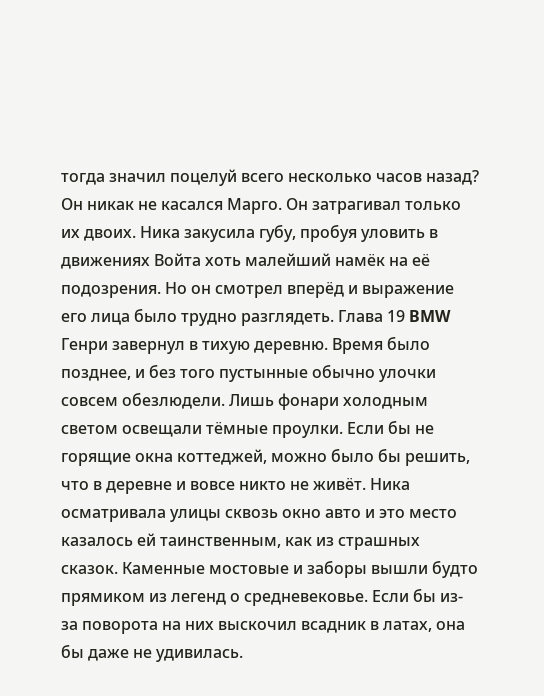тогда значил поцелуй всего несколько часов назад? Он никак не касался Марго. Он затрагивал только их двоих. Ника закусила губу, пробуя уловить в движениях Войта хоть малейший намёк на её подозрения. Но он смотрел вперёд и выражение его лица было трудно разглядеть. Глава 19 BMW Генри завернул в тихую деревню. Время было позднее, и без того пустынные обычно улочки совсем обезлюдели. Лишь фонари холодным светом освещали тёмные проулки. Если бы не горящие окна коттеджей, можно было бы решить, что в деревне и вовсе никто не живёт. Ника осматривала улицы сквозь окно авто и это место казалось ей таинственным, как из страшных сказок. Каменные мостовые и заборы вышли будто прямиком из легенд о средневековье. Если бы из-за поворота на них выскочил всадник в латах, она бы даже не удивилась.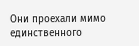Они проехали мимо единственного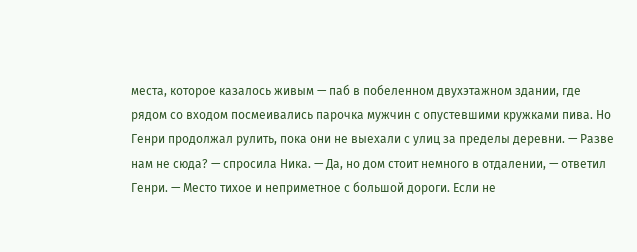места, которое казалось живым — паб в побеленном двухэтажном здании, где рядом со входом посмеивались парочка мужчин с опустевшими кружками пива. Но Генри продолжал рулить, пока они не выехали с улиц за пределы деревни. — Разве нам не сюда? — спросила Ника. — Да, но дом стоит немного в отдалении, — ответил Генри. — Место тихое и неприметное с большой дороги. Если не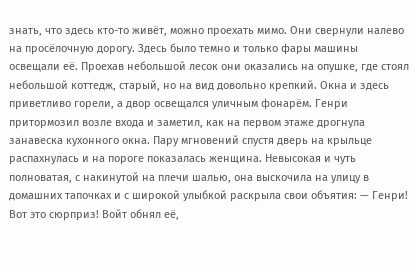знать, что здесь кто-то живёт, можно проехать мимо. Они свернули налево на просёлочную дорогу. Здесь было темно и только фары машины освещали её. Проехав небольшой лесок они оказались на опушке, где стоял небольшой коттедж, старый, но на вид довольно крепкий. Окна и здесь приветливо горели, а двор освещался уличным фонарём. Генри притормозил возле входа и заметил, как на первом этаже дрогнула занавеска кухонного окна. Пару мгновений спустя дверь на крыльце распахнулась и на пороге показалась женщина. Невысокая и чуть полноватая, с накинутой на плечи шалью, она выскочила на улицу в домашних тапочках и с широкой улыбкой раскрыла свои объятия: — Генри! Вот это сюрприз! Войт обнял её,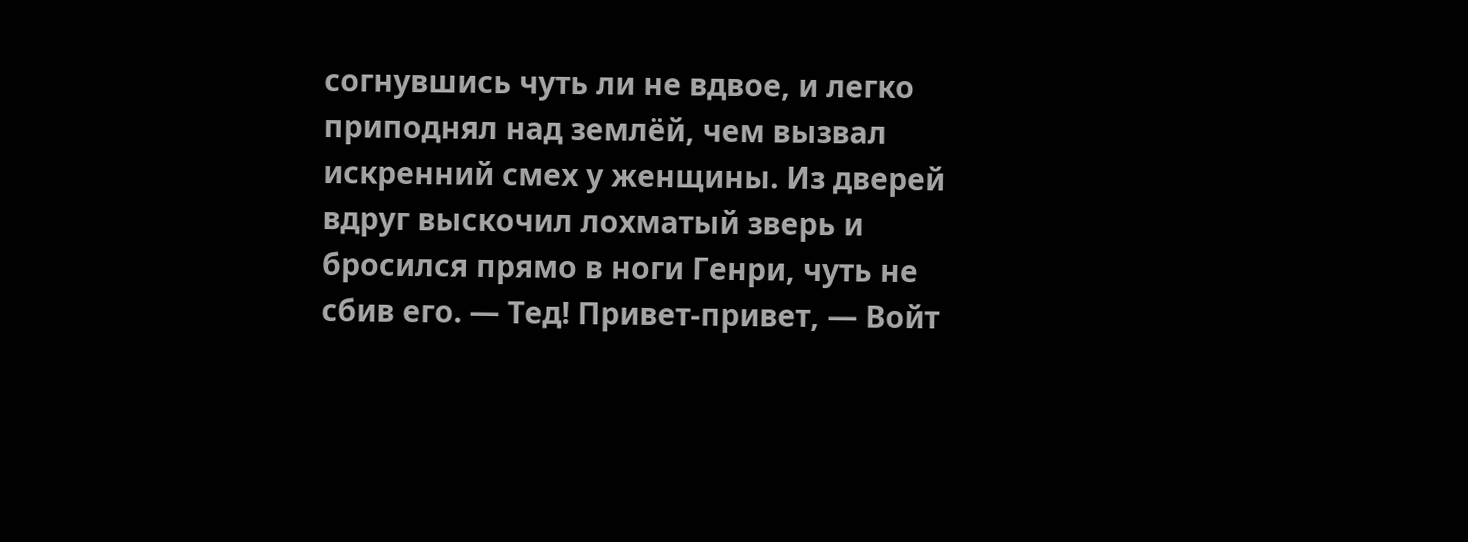согнувшись чуть ли не вдвое, и легко приподнял над землёй, чем вызвал искренний смех у женщины. Из дверей вдруг выскочил лохматый зверь и бросился прямо в ноги Генри, чуть не сбив его. — Тед! Привет-привет, — Войт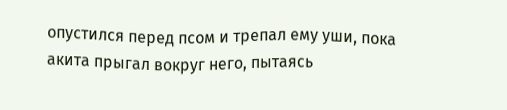опустился перед псом и трепал ему уши, пока акита прыгал вокруг него, пытаясь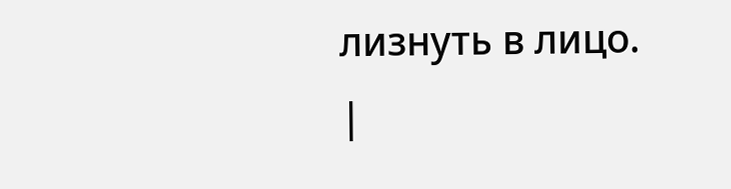лизнуть в лицо. |